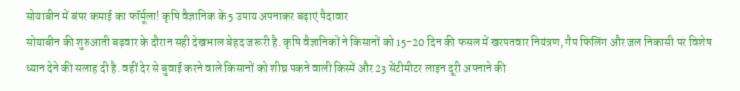सोयाबीन में बंपर कमाई का फॉर्मूला! कृषि वैज्ञानिक के 5 उपाय अपनाकर बढ़ाएं पैदावार
सोयाबीन की शुरुआती बढ़वार के दौरान सही देखभाल बेहद जरूरी है. कृषि वैज्ञानिकों ने किसानों को 15-20 दिन की फसल में खरपतवार नियंत्रण, गैप फिलिंग और जल निकासी पर विशेष ध्यान देने की सलाह दी है. वहीं देर से बुवाई करने वाले किसानों को शीघ्र पकने वाली किस्में और 23 सेंटीमीटर लाइन दूरी अपनाने की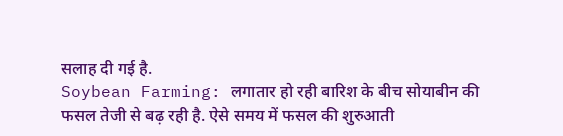सलाह दी गई है.
Soybean Farming: लगातार हो रही बारिश के बीच सोयाबीन की फसल तेजी से बढ़ रही है. ऐसे समय में फसल की शुरुआती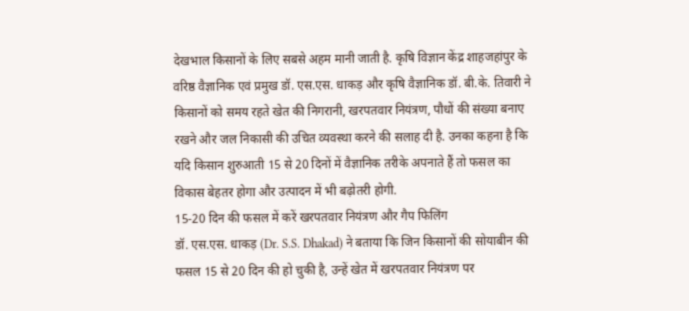देखभाल किसानों के लिए सबसे अहम मानी जाती है. कृषि विज्ञान केंद्र शाहजहांपुर के वरिष्ठ वैज्ञानिक एवं प्रमुख डॉ. एस.एस. धाकड़ और कृषि वैज्ञानिक डॉ. बी.के. तिवारी ने किसानों को समय रहते खेत की निगरानी, खरपतवार नियंत्रण, पौधों की संख्या बनाए रखने और जल निकासी की उचित व्यवस्था करने की सलाह दी है. उनका कहना है कि यदि किसान शुरुआती 15 से 20 दिनों में वैज्ञानिक तरीके अपनाते हैं तो फसल का विकास बेहतर होगा और उत्पादन में भी बढ़ोतरी होगी.
15-20 दिन की फसल में करें खरपतवार नियंत्रण और गैप फिलिंग
डॉ. एस.एस. धाकड़ (Dr. S.S. Dhakad) ने बताया कि जिन किसानों की सोयाबीन की फसल 15 से 20 दिन की हो चुकी है, उन्हें खेत में खरपतवार नियंत्रण पर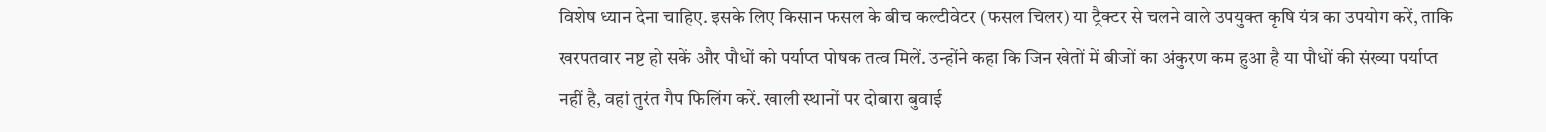विशेष ध्यान देना चाहिए. इसके लिए किसान फसल के बीच कल्टीवेटर (फसल चिलर) या ट्रैक्टर से चलने वाले उपयुक्त कृषि यंत्र का उपयोग करें, ताकि खरपतवार नष्ट हो सकें और पौधों को पर्याप्त पोषक तत्व मिलें. उन्होंने कहा कि जिन खेतों में बीजों का अंकुरण कम हुआ है या पौधों की संख्या पर्याप्त नहीं है, वहां तुरंत गैप फिलिंग करें. खाली स्थानों पर दोबारा बुवाई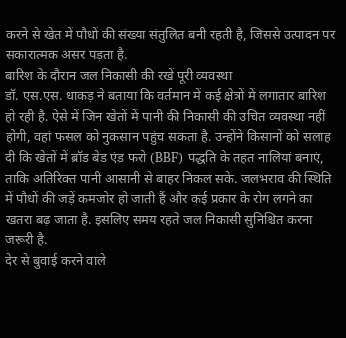करने से खेत में पौधों की संख्या संतुलित बनी रहती है, जिससे उत्पादन पर सकारात्मक असर पड़ता है.
बारिश के दौरान जल निकासी की रखें पूरी व्यवस्था
डॉ. एस.एस. धाकड़ ने बताया कि वर्तमान में कई क्षेत्रों में लगातार बारिश हो रही है. ऐसे में जिन खेतों में पानी की निकासी की उचित व्यवस्था नहीं होगी, वहां फसल को नुकसान पहुंच सकता है. उन्होंने किसानों को सलाह दी कि खेतों में ब्रॉड बेड एंड फरो (BBF) पद्धति के तहत नालियां बनाएं, ताकि अतिरिक्त पानी आसानी से बाहर निकल सके. जलभराव की स्थिति में पौधों की जड़ें कमजोर हो जाती हैं और कई प्रकार के रोग लगने का खतरा बढ़ जाता है. इसलिए समय रहते जल निकासी सुनिश्चित करना जरूरी है.
देर से बुवाई करने वाले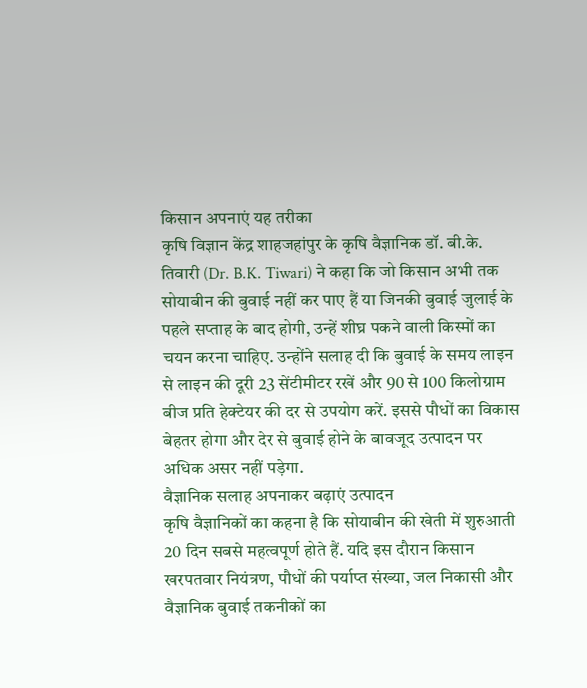किसान अपनाएं यह तरीका
कृषि विज्ञान केंद्र शाहजहांपुर के कृषि वैज्ञानिक डॉ. बी.के. तिवारी (Dr. B.K. Tiwari) ने कहा कि जो किसान अभी तक सोयाबीन की बुवाई नहीं कर पाए हैं या जिनकी बुवाई जुलाई के पहले सप्ताह के बाद होगी, उन्हें शीघ्र पकने वाली किस्मों का चयन करना चाहिए. उन्होंने सलाह दी कि बुवाई के समय लाइन से लाइन की दूरी 23 सेंटीमीटर रखें और 90 से 100 किलोग्राम बीज प्रति हेक्टेयर की दर से उपयोग करें. इससे पौधों का विकास बेहतर होगा और देर से बुवाई होने के बावजूद उत्पादन पर अधिक असर नहीं पड़ेगा.
वैज्ञानिक सलाह अपनाकर बढ़ाएं उत्पादन
कृषि वैज्ञानिकों का कहना है कि सोयाबीन की खेती में शुरुआती 20 दिन सबसे महत्वपूर्ण होते हैं. यदि इस दौरान किसान खरपतवार नियंत्रण, पौधों की पर्याप्त संख्या, जल निकासी और वैज्ञानिक बुवाई तकनीकों का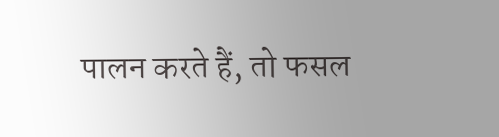पालन करते हैं, तो फसल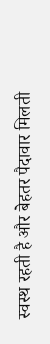स्वस्थ रहती है और बेहतर पैदावार मिलती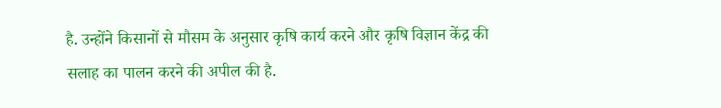है. उन्होंने किसानों से मौसम के अनुसार कृषि कार्य करने और कृषि विज्ञान केंद्र की सलाह का पालन करने की अपील की है.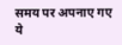समय पर अपनाए गए ये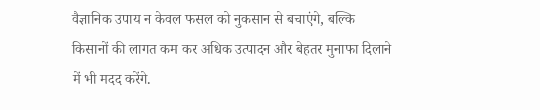वैज्ञानिक उपाय न केवल फसल को नुकसान से बचाएंगे, बल्कि किसानों की लागत कम कर अधिक उत्पादन और बेहतर मुनाफा दिलाने में भी मदद करेंगे.